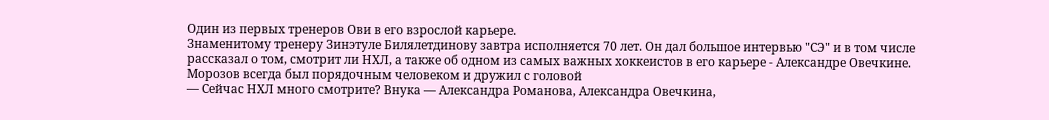Один из первых тренеров Ови в его взрослой карьере.
Знаменитому тренеру Зинэтуле Билялетдинову завтра исполняется 70 лет. Он дал большое интервью "СЭ" и в том числе рассказал о том, смотрит ли НХЛ, а также об одном из самых важных хоккеистов в его карьере - Александре Овечкине.
Морозов всегда был порядочным человеком и дружил с головой
— Сейчас НХЛ много смотрите? Внука — Александра Романова, Александра Овечкина,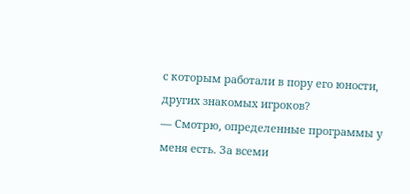с которым работали в пору его юности, других знакомых игроков?
— Смотрю, определенные программы у меня есть. За всеми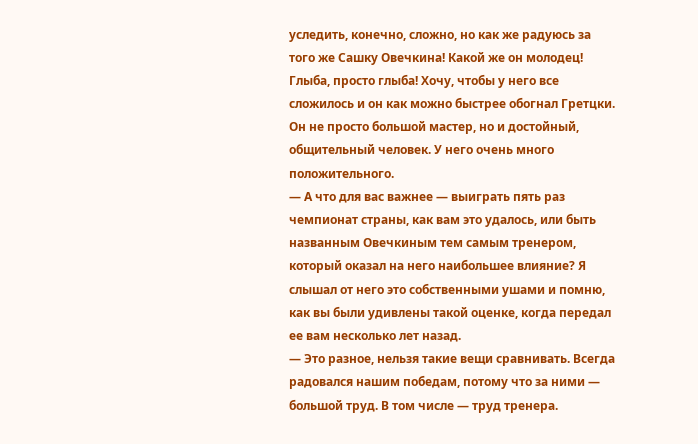уследить, конечно, сложно, но как же радуюсь за того же Сашку Овечкина! Какой же он молодец! Глыба, просто глыба! Хочу, чтобы у него все сложилось и он как можно быстрее обогнал Гретцки. Он не просто большой мастер, но и достойный, общительный человек. У него очень много положительного.
— А что для вас важнее — выиграть пять раз чемпионат страны, как вам это удалось, или быть названным Овечкиным тем самым тренером, который оказал на него наибольшее влияние? Я слышал от него это собственными ушами и помню, как вы были удивлены такой оценке, когда передал ее вам несколько лет назад.
— Это разное, нельзя такие вещи сравнивать. Всегда радовался нашим победам, потому что за ними — большой труд. В том числе — труд тренера.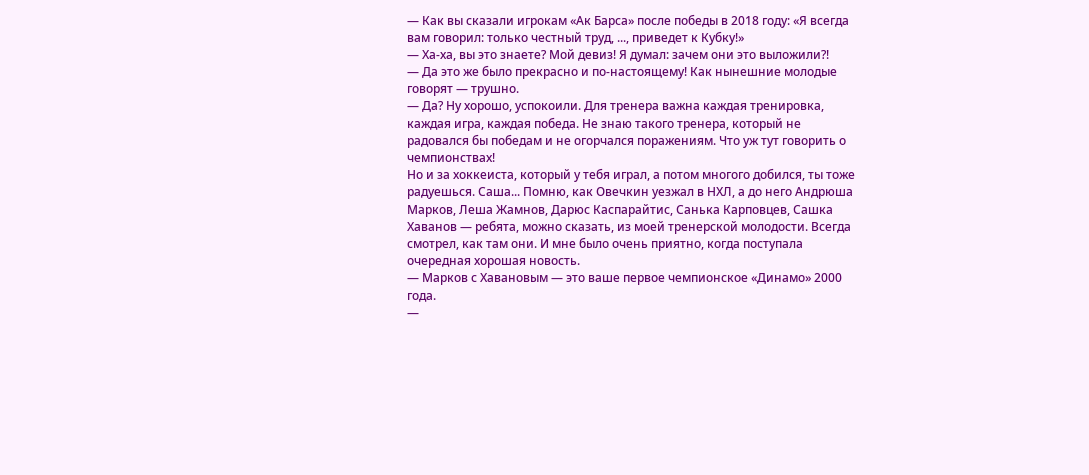— Как вы сказали игрокам «Ак Барса» после победы в 2018 году: «Я всегда вам говорил: только честный труд, ..., приведет к Кубку!»
— Ха-ха, вы это знаете? Мой девиз! Я думал: зачем они это выложили?!
— Да это же было прекрасно и по-настоящему! Как нынешние молодые говорят — трушно.
— Да? Ну хорошо, успокоили. Для тренера важна каждая тренировка, каждая игра, каждая победа. Не знаю такого тренера, который не радовался бы победам и не огорчался поражениям. Что уж тут говорить о чемпионствах!
Но и за хоккеиста, который у тебя играл, а потом многого добился, ты тоже радуешься. Саша... Помню, как Овечкин уезжал в НХЛ, а до него Андрюша Марков, Леша Жамнов, Дарюс Каспарайтис, Санька Карповцев, Сашка Хаванов — ребята, можно сказать, из моей тренерской молодости. Всегда смотрел, как там они. И мне было очень приятно, когда поступала очередная хорошая новость.
— Марков с Хавановым — это ваше первое чемпионское «Динамо» 2000 года.
—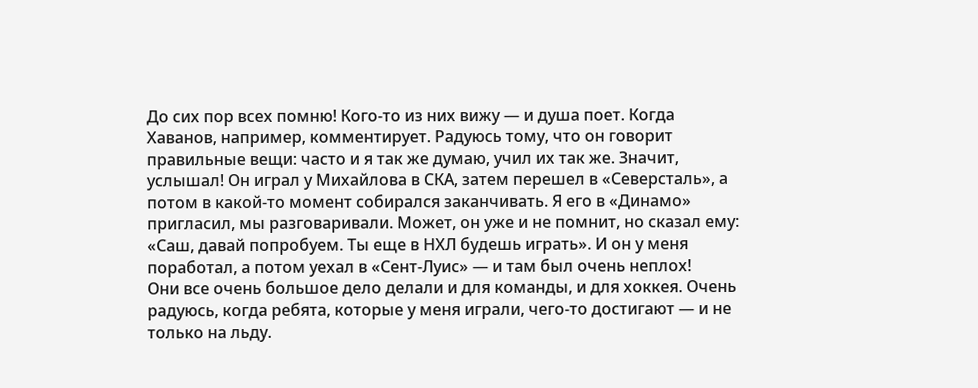До сих пор всех помню! Кого-то из них вижу — и душа поет. Когда Хаванов, например, комментирует. Радуюсь тому, что он говорит правильные вещи: часто и я так же думаю, учил их так же. Значит, услышал! Он играл у Михайлова в СКА, затем перешел в «Северсталь», а потом в какой-то момент собирался заканчивать. Я его в «Динамо» пригласил, мы разговаривали. Может, он уже и не помнит, но сказал ему: «Саш, давай попробуем. Ты еще в НХЛ будешь играть». И он у меня поработал, а потом уехал в «Сент-Луис» — и там был очень неплох!
Они все очень большое дело делали и для команды, и для хоккея. Очень радуюсь, когда ребята, которые у меня играли, чего-то достигают — и не только на льду.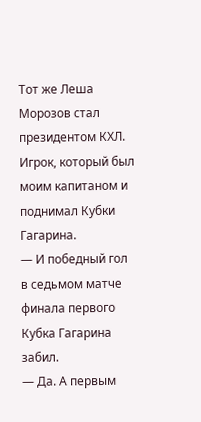Тот же Леша Морозов стал президентом КХЛ. Игрок, который был моим капитаном и поднимал Кубки Гагарина.
— И победный гол в седьмом матче финала первого Кубка Гагарина забил.
— Да. А первым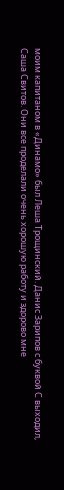моим капитаном в «Динамо» был Леша Трощинский. Данис Зарипов с буквой С выходил, Саша Свитов. Они все проделали очень хорошую работу и здорово мне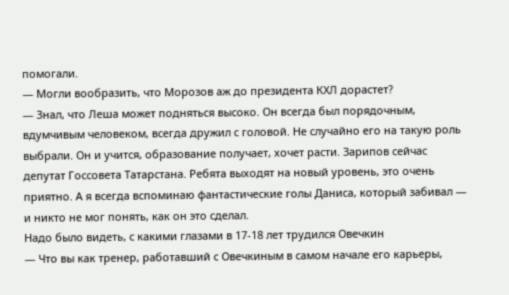помогали.
— Могли вообразить, что Морозов аж до президента КХЛ дорастет?
— Знал, что Леша может подняться высоко. Он всегда был порядочным, вдумчивым человеком, всегда дружил с головой. Не случайно его на такую роль выбрали. Он и учится, образование получает, хочет расти. Зарипов сейчас депутат Госсовета Татарстана. Ребята выходят на новый уровень, это очень приятно. А я всегда вспоминаю фантастические голы Даниса, который забивал — и никто не мог понять, как он это сделал.
Надо было видеть, с какими глазами в 17-18 лет трудился Овечкин
— Что вы как тренер, работавший с Овечкиным в самом начале его карьеры,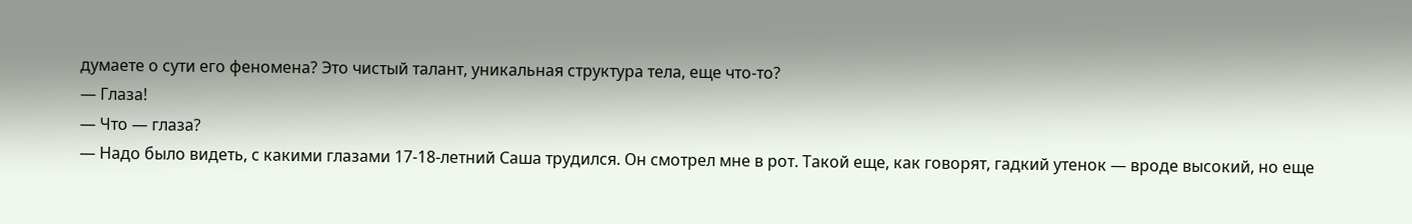думаете о сути его феномена? Это чистый талант, уникальная структура тела, еще что-то?
— Глаза!
— Что — глаза?
— Надо было видеть, с какими глазами 17-18-летний Саша трудился. Он смотрел мне в рот. Такой еще, как говорят, гадкий утенок — вроде высокий, но еще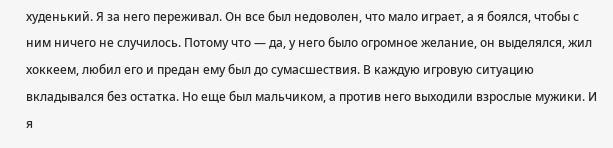худенький. Я за него переживал. Он все был недоволен, что мало играет, а я боялся, чтобы с ним ничего не случилось. Потому что — да, у него было огромное желание, он выделялся, жил хоккеем, любил его и предан ему был до сумасшествия. В каждую игровую ситуацию вкладывался без остатка. Но еще был мальчиком, а против него выходили взрослые мужики. И я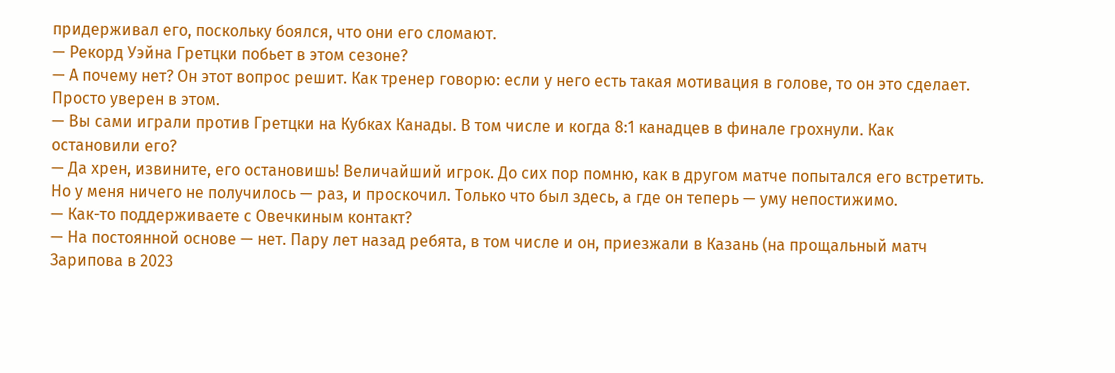придерживал его, поскольку боялся, что они его сломают.
— Рекорд Уэйна Гретцки побьет в этом сезоне?
— А почему нет? Он этот вопрос решит. Как тренер говорю: если у него есть такая мотивация в голове, то он это сделает. Просто уверен в этом.
— Вы сами играли против Гретцки на Кубках Канады. В том числе и когда 8:1 канадцев в финале грохнули. Как остановили его?
— Да хрен, извините, его остановишь! Величайший игрок. До сих пор помню, как в другом матче попытался его встретить. Но у меня ничего не получилось — раз, и проскочил. Только что был здесь, а где он теперь — уму непостижимо.
— Как-то поддерживаете с Овечкиным контакт?
— На постоянной основе — нет. Пару лет назад ребята, в том числе и он, приезжали в Казань (на прощальный матч Зарипова в 2023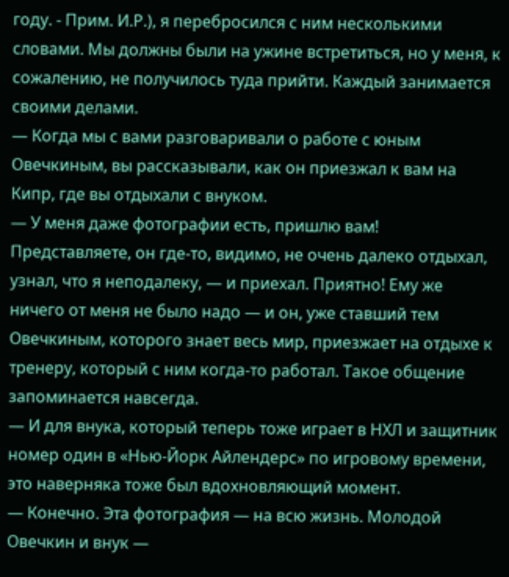году. - Прим. И.Р.), я перебросился с ним несколькими словами. Мы должны были на ужине встретиться, но у меня, к сожалению, не получилось туда прийти. Каждый занимается своими делами.
— Когда мы с вами разговаривали о работе с юным Овечкиным, вы рассказывали, как он приезжал к вам на Кипр, где вы отдыхали с внуком.
— У меня даже фотографии есть, пришлю вам! Представляете, он где-то, видимо, не очень далеко отдыхал, узнал, что я неподалеку, — и приехал. Приятно! Ему же ничего от меня не было надо — и он, уже ставший тем Овечкиным, которого знает весь мир, приезжает на отдыхе к тренеру, который с ним когда-то работал. Такое общение запоминается навсегда.
— И для внука, который теперь тоже играет в НХЛ и защитник номер один в «Нью-Йорк Айлендерс» по игровому времени, это наверняка тоже был вдохновляющий момент.
— Конечно. Эта фотография — на всю жизнь. Молодой Овечкин и внук —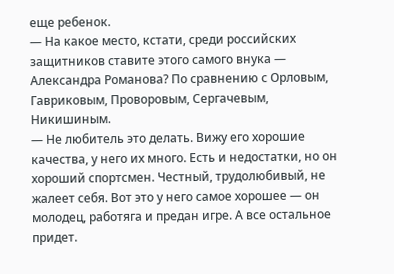еще ребенок.
— На какое место, кстати, среди российских защитников ставите этого самого внука — Александра Романова? По сравнению с Орловым, Гавриковым, Проворовым, Сергачевым, Никишиным.
— Не любитель это делать. Вижу его хорошие качества, у него их много. Есть и недостатки, но он хороший спортсмен. Честный, трудолюбивый, не жалеет себя. Вот это у него самое хорошее — он молодец, работяга и предан игре. А все остальное придет.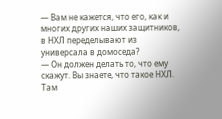— Вам не кажется, что его, как и многих других наших защитников, в НХЛ переделывают из универсала в домоседа?
— Он должен делать то, что ему скажут. Вы знаете, что такое НХЛ. Там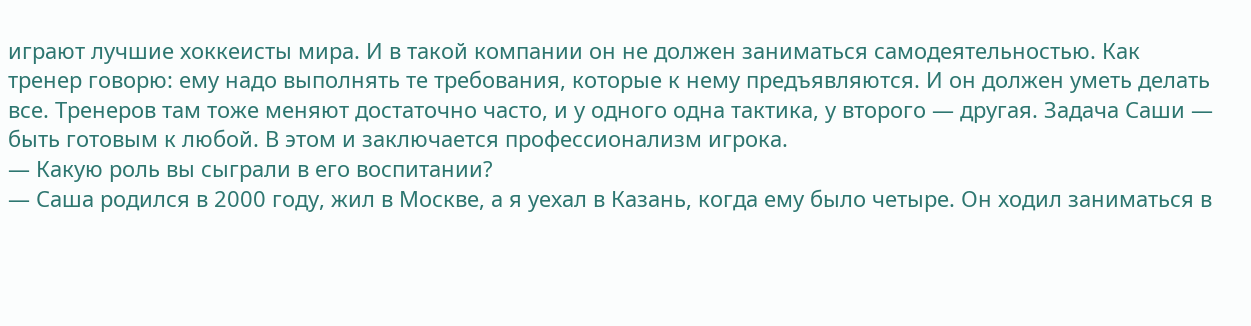играют лучшие хоккеисты мира. И в такой компании он не должен заниматься самодеятельностью. Как тренер говорю: ему надо выполнять те требования, которые к нему предъявляются. И он должен уметь делать все. Тренеров там тоже меняют достаточно часто, и у одного одна тактика, у второго — другая. Задача Саши — быть готовым к любой. В этом и заключается профессионализм игрока.
— Какую роль вы сыграли в его воспитании?
— Саша родился в 2000 году, жил в Москве, а я уехал в Казань, когда ему было четыре. Он ходил заниматься в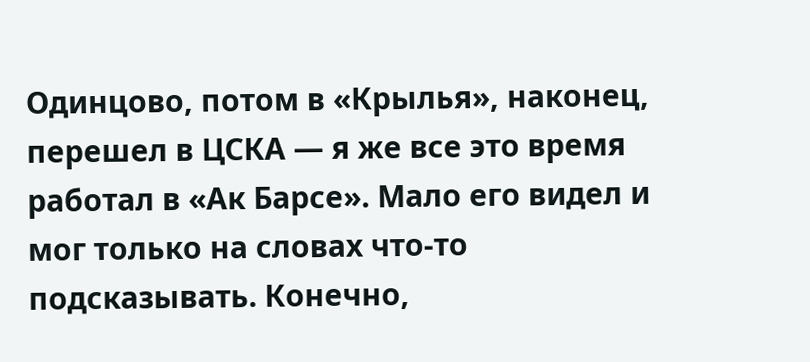Одинцово, потом в «Крылья», наконец, перешел в ЦСКА — я же все это время работал в «Ак Барсе». Мало его видел и мог только на словах что-то подсказывать. Конечно,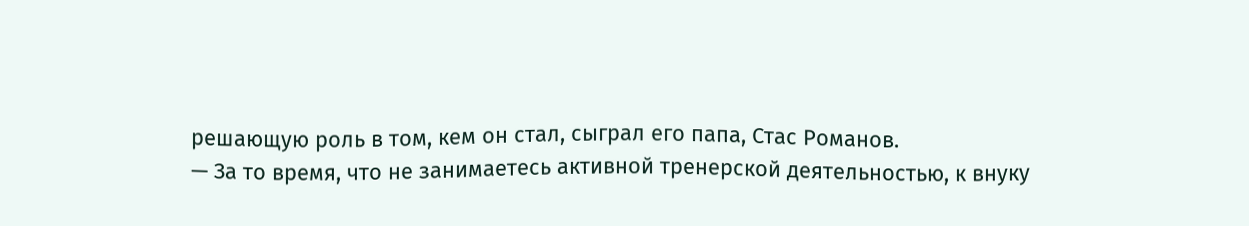решающую роль в том, кем он стал, сыграл его папа, Стас Романов.
— За то время, что не занимаетесь активной тренерской деятельностью, к внуку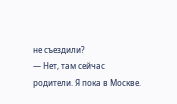не съездили?
— Нет, там сейчас родители. Я пока в Москве.